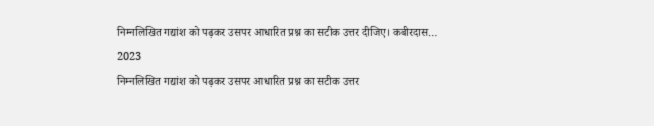निम्नलिखित गद्यांश को पढ़कर उसपर आधारित प्रश्न का सटीक उत्तर दीजिए। कबीरदास…
2023
निम्नलिखित गद्यांश को पढ़कर उसपर आधारित प्रश्न का सटीक उत्तर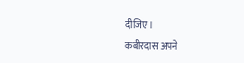दीजिए।
कबीरदास अपने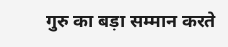गुरु का बड़ा सम्मान करते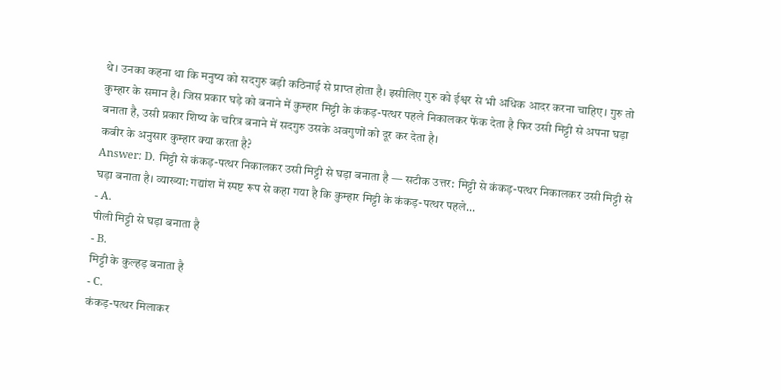थे। उनका कहना था कि मनुष्य को सदगुरु बड़ी कठिनाई से प्राप्त होता है। इसीलिए गुरु को ईश्वर से भी अधिक आदर करना चाहिए। गुरु तो कुम्हार के समान है। जिस प्रकार घड़े को बनाने में कुम्हार मिट्टी के कंकड़-पत्थर पहले निकालकर फेंक देता है फिर उसी मिट्टी से अपना घड़ा बनाता है, उसी प्रकार शिष्य के चरित्र बनाने में सदगुरु उसके अवगुणों को दूर कर देता है।
कबीर के अनुसार कुम्हार क्या करता है?
Answer: D. मिट्टी से कंकड़-पत्थर निकालकर उसी मिट्टी से घड़ा बनाता है — सटीक उत्तर: मिट्टी से कंकड़-पत्थर निकालकर उसी मिट्टी से घड़ा बनाता है। व्याख्या: गद्यांश में स्पष्ट रूप से कहा गया है कि कुम्हार मिट्टी के कंकड़-पत्थर पहले…
- A.
पीली मिट्टी से घड़ा बनाता है
- B.
मिट्टी के कुल्हड़ बनाता है
- C.
कंकड़-पत्थर मिलाकर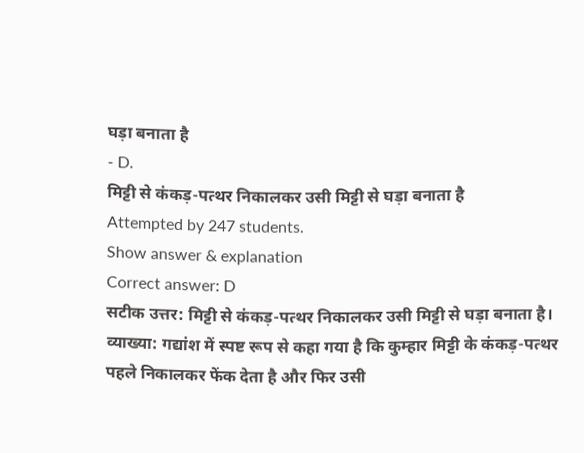घड़ा बनाता है
- D.
मिट्टी से कंकड़-पत्थर निकालकर उसी मिट्टी से घड़ा बनाता है
Attempted by 247 students.
Show answer & explanation
Correct answer: D
सटीक उत्तर: मिट्टी से कंकड़-पत्थर निकालकर उसी मिट्टी से घड़ा बनाता है।
व्याख्या: गद्यांश में स्पष्ट रूप से कहा गया है कि कुम्हार मिट्टी के कंकड़-पत्थर पहले निकालकर फेंक देता है और फिर उसी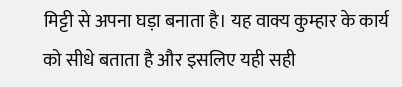मिट्टी से अपना घड़ा बनाता है। यह वाक्य कुम्हार के कार्य को सीधे बताता है और इसलिए यही सही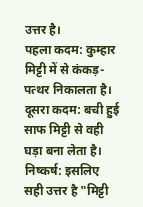उत्तर है।
पहला कदम: कुम्हार मिट्टी में से कंकड़-पत्थर निकालता है।
दूसरा कदम: बची हुई साफ मिट्टी से वही घड़ा बना लेता है।
निष्कर्ष: इसलिए सही उत्तर है "मिट्टी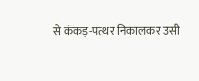से कंकड़-पत्थर निकालकर उसी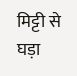मिट्टी से घड़ा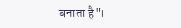बनाता है"।